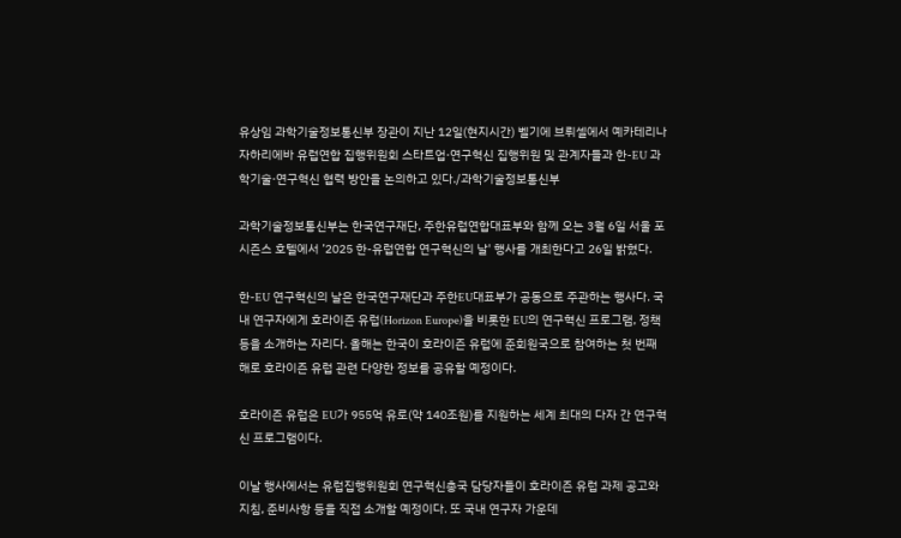유상임 과학기술정보통신부 장관이 지난 12일(현지시간) 벨기에 브뤼셀에서 예카테리나 자하리에바 유럽연합 집행위원회 스타트업·연구혁신 집행위원 및 관계자들과 한-EU 과학기술·연구혁신 협력 방안을 논의하고 있다./과학기술정보통신부

과학기술정보통신부는 한국연구재단, 주한유럽연합대표부와 함께 오는 3월 6일 서울 포시즌스 호텔에서 ’2025 한-유럽연합 연구혁신의 날' 행사를 개최한다고 26일 밝혔다.

한-EU 연구혁신의 날은 한국연구재단과 주한EU대표부가 공동으로 주관하는 행사다. 국내 연구자에게 호라이즌 유럽(Horizon Europe)을 비롯한 EU의 연구혁신 프로그램, 정책 등을 소개하는 자리다. 올해는 한국이 호라이즌 유럽에 준회원국으로 참여하는 첫 번째 해로 호라이즌 유럽 관련 다양한 정보를 공유할 예정이다.

호라이즌 유럽은 EU가 955억 유로(약 140조원)를 지원하는 세계 최대의 다자 간 연구혁신 프로그램이다.

이날 행사에서는 유럽집행위원회 연구혁신총국 담당자들이 호라이즌 유럽 과제 공고와 지침, 준비사항 등을 직접 소개할 예정이다. 또 국내 연구자 가운데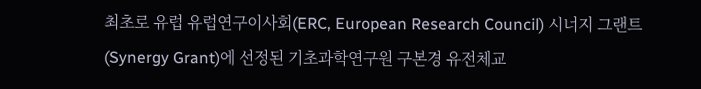최초로 유럽 유럽연구이사회(ERC, European Research Council) 시너지 그랜트(Synergy Grant)에 선정된 기초과학연구원 구본경 유전체교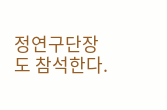정연구단장도 참석한다.